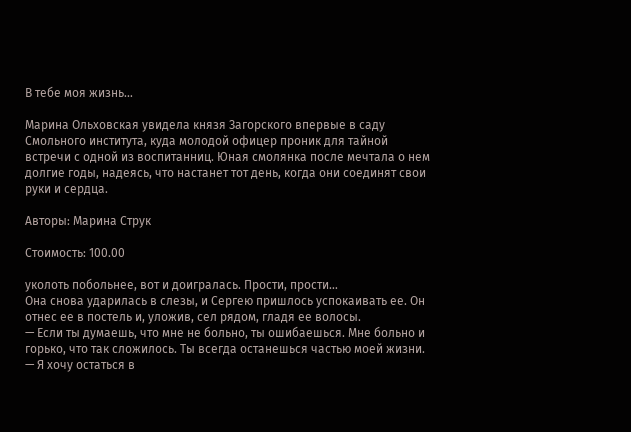В тебе моя жизнь…

Марина Ольховская увидела князя Загорского впервые в саду Смольного института, куда молодой офицер проник для тайной встречи с одной из воспитанниц. Юная смолянка после мечтала о нем долгие годы, надеясь, что настанет тот день, когда они соединят свои руки и сердца.

Авторы: Марина Струк

Стоимость: 100.00

уколоть побольнее, вот и доигралась. Прости, прости…
Она снова ударилась в слезы, и Сергею пришлось успокаивать ее. Он отнес ее в постель и, уложив, сел рядом, гладя ее волосы.
— Если ты думаешь, что мне не больно, ты ошибаешься. Мне больно и горько, что так сложилось. Ты всегда останешься частью моей жизни.
— Я хочу остаться в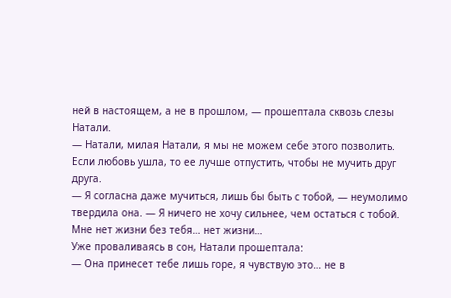ней в настоящем, а не в прошлом, — прошептала сквозь слезы Натали.
— Натали, милая Натали, я мы не можем себе этого позволить. Если любовь ушла, то ее лучше отпустить, чтобы не мучить друг друга.
— Я согласна даже мучиться, лишь бы быть с тобой, — неумолимо твердила она. — Я ничего не хочу сильнее, чем остаться с тобой. Мне нет жизни без тебя… нет жизни…
Уже проваливаясь в сон, Натали прошептала:
— Она принесет тебе лишь горе, я чувствую это… не в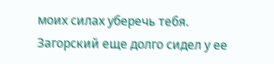моих силах уберечь тебя.
Загорский еще долго сидел у ее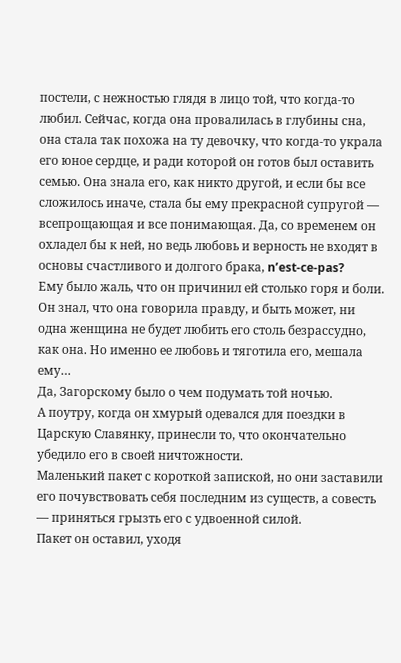постели, с нежностью глядя в лицо той, что когда-то любил. Сейчас, когда она провалилась в глубины сна, она стала так похожа на ту девочку, что когда-то украла его юное сердце, и ради которой он готов был оставить семью. Она знала его, как никто другой, и если бы все сложилось иначе, стала бы ему прекрасной супругой — всепрощающая и все понимающая. Да, со временем он охладел бы к ней, но ведь любовь и верность не входят в основы счастливого и долгого брака, n’est-ce-pas?
Ему было жаль, что он причинил ей столько горя и боли. Он знал, что она говорила правду, и быть может, ни одна женщина не будет любить его столь безрассудно, как она. Но именно ее любовь и тяготила его, мешала ему…
Да, Загорскому было о чем подумать той ночью.
А поутру, когда он хмурый одевался для поездки в Царскую Славянку, принесли то, что окончательно убедило его в своей ничтожности.
Маленький пакет с короткой запиской, но они заставили его почувствовать себя последним из существ, а совесть — приняться грызть его с удвоенной силой.
Пакет он оставил, уходя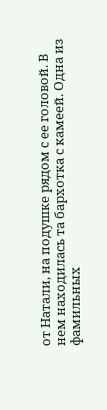от Натали, на подушке рядом с ее головой. В нем находилась та бархотка с камеей. Одна из фамильных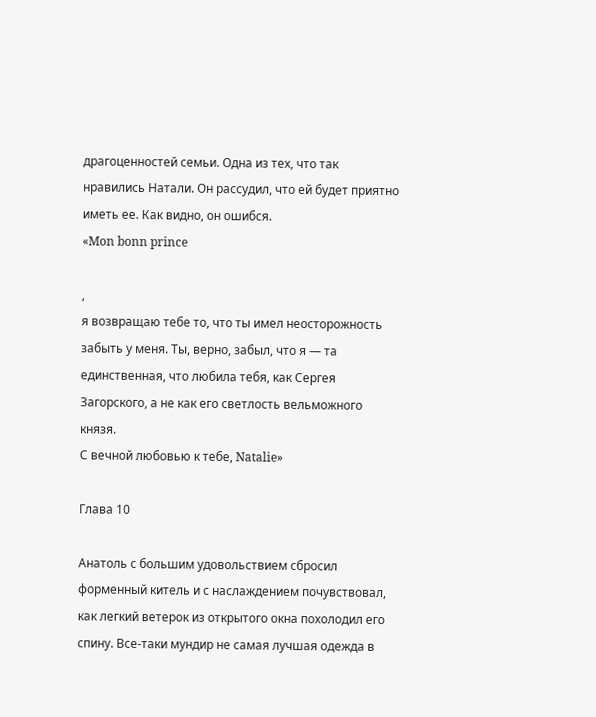драгоценностей семьи. Одна из тех, что так нравились Натали. Он рассудил, что ей будет приятно иметь ее. Как видно, он ошибся.
«Mon bonn prince

,
я возвращаю тебе то, что ты имел неосторожность забыть у меня. Ты, верно, забыл, что я — та единственная, что любила тебя, как Сергея Загорского, а не как его светлость вельможного князя.
С вечной любовью к тебе, Natalie»

Глава 10

Анатоль с большим удовольствием сбросил форменный китель и с наслаждением почувствовал, как легкий ветерок из открытого окна похолодил его спину. Все-таки мундир не самая лучшая одежда в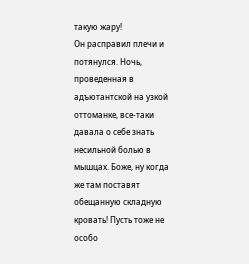такую жару!
Он расправил плечи и потянулся. Ночь, проведенная в адъютантской на узкой оттоманке, все-таки давала о себе знать несильной болью в мышцах. Боже, ну когда же там поставят обещанную складную кровать! Пусть тоже не особо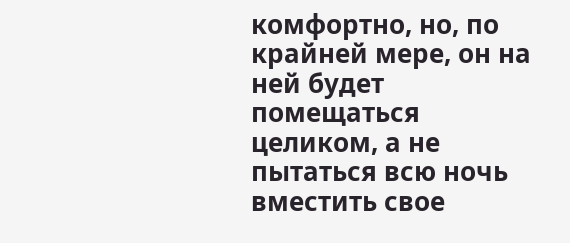комфортно, но, по крайней мере, он на ней будет помещаться целиком, а не пытаться всю ночь вместить свое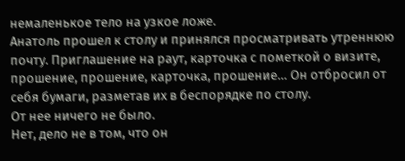немаленькое тело на узкое ложе.
Анатоль прошел к столу и принялся просматривать утреннюю почту. Приглашение на раут, карточка с пометкой о визите, прошение, прошение, карточка, прошение… Он отбросил от себя бумаги, разметав их в беспорядке по столу.
От нее ничего не было.
Нет, дело не в том, что он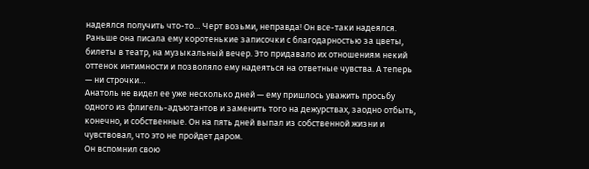надеялся получить что-то… Черт возьми, неправда! Он все-таки надеялся. Раньше она писала ему коротенькие записочки с благодарностью за цветы, билеты в театр, на музыкальный вечер. Это придавало их отношениям некий оттенок интимности и позволяло ему надеяться на ответные чувства. А теперь — ни строчки…
Анатоль не видел ее уже несколько дней — ему пришлось уважить просьбу одного из флигель-адъютантов и заменить того на дежурствах, заодно отбыть, конечно, и собственные. Он на пять дней выпал из собственной жизни и чувствовал, что это не пройдет даром.
Он вспомнил свою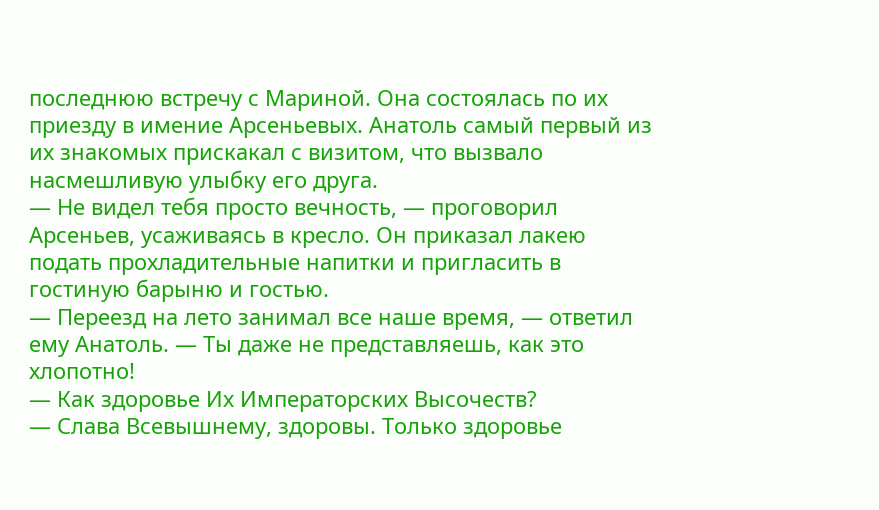последнюю встречу с Мариной. Она состоялась по их приезду в имение Арсеньевых. Анатоль самый первый из их знакомых прискакал с визитом, что вызвало насмешливую улыбку его друга.
— Не видел тебя просто вечность, — проговорил Арсеньев, усаживаясь в кресло. Он приказал лакею подать прохладительные напитки и пригласить в гостиную барыню и гостью.
— Переезд на лето занимал все наше время, — ответил ему Анатоль. — Ты даже не представляешь, как это хлопотно!
— Как здоровье Их Императорских Высочеств?
— Слава Всевышнему, здоровы. Только здоровье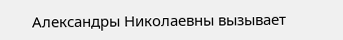Александры Николаевны вызывает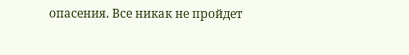опасения. Все никак не пройдет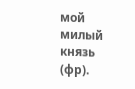мой милый князь (фр).